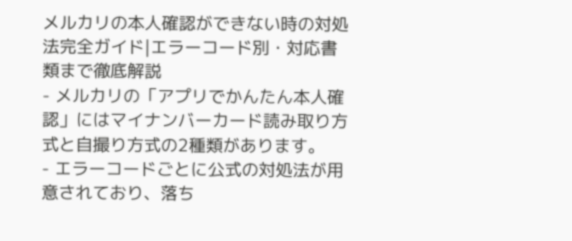メルカリの本人確認ができない時の対処法完全ガイド|エラーコード別・対応書類まで徹底解説
- メルカリの「アプリでかんたん本人確認」にはマイナンバーカード読み取り方式と自撮り方式の2種類があります。
- エラーコードごとに公式の対処法が用意されており、落ち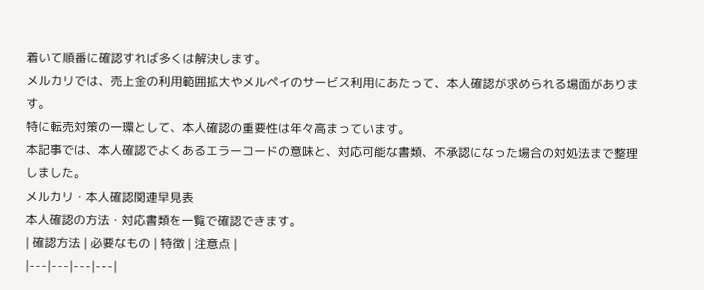着いて順番に確認すれば多くは解決します。
メルカリでは、売上金の利用範囲拡大やメルペイのサービス利用にあたって、本人確認が求められる場面があります。
特に転売対策の一環として、本人確認の重要性は年々高まっています。
本記事では、本人確認でよくあるエラーコードの意味と、対応可能な書類、不承認になった場合の対処法まで整理しました。
メルカリ・本人確認関連早見表
本人確認の方法・対応書類を一覧で確認できます。
| 確認方法 | 必要なもの | 特徴 | 注意点 |
|---|---|---|---|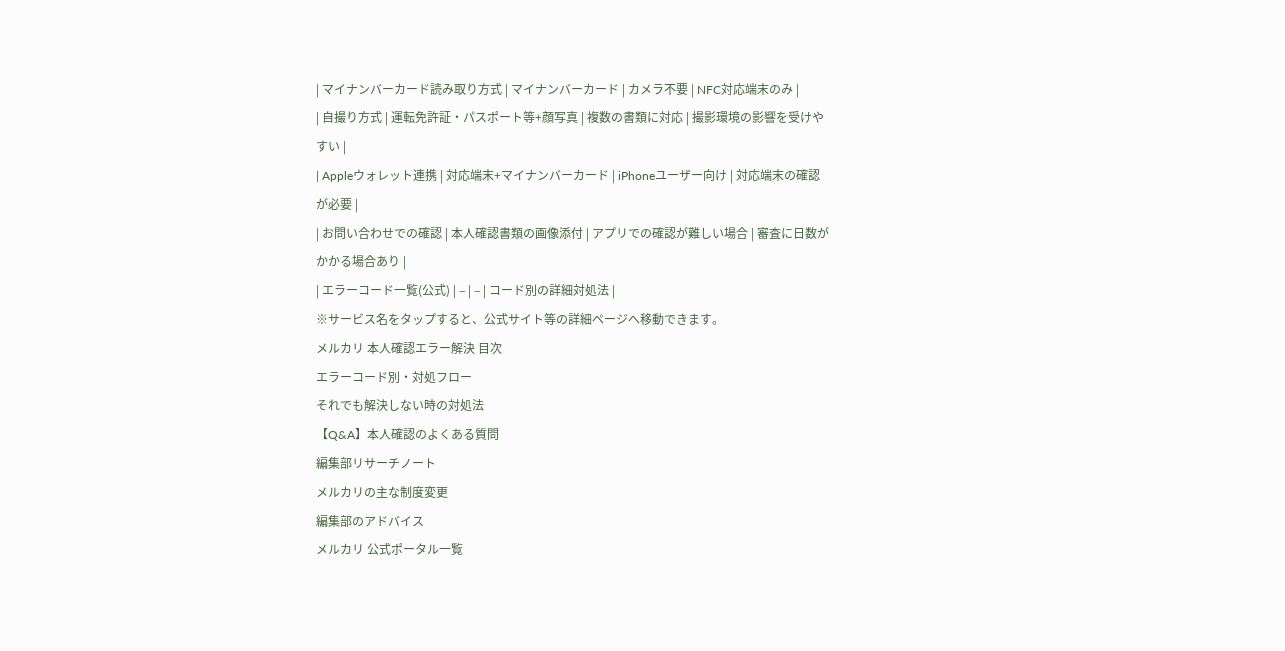| マイナンバーカード読み取り方式 | マイナンバーカード | カメラ不要 | NFC対応端末のみ |
| 自撮り方式 | 運転免許証・パスポート等+顔写真 | 複数の書類に対応 | 撮影環境の影響を受けやすい |
| Appleウォレット連携 | 対応端末+マイナンバーカード | iPhoneユーザー向け | 対応端末の確認が必要 |
| お問い合わせでの確認 | 本人確認書類の画像添付 | アプリでの確認が難しい場合 | 審査に日数がかかる場合あり |
| エラーコード一覧(公式) | – | – | コード別の詳細対処法 |
※サービス名をタップすると、公式サイト等の詳細ページへ移動できます。
メルカリ 本人確認エラー解決 目次
エラーコード別・対処フロー
それでも解決しない時の対処法
【Q&A】本人確認のよくある質問
編集部リサーチノート
メルカリの主な制度変更
編集部のアドバイス
メルカリ 公式ポータル一覧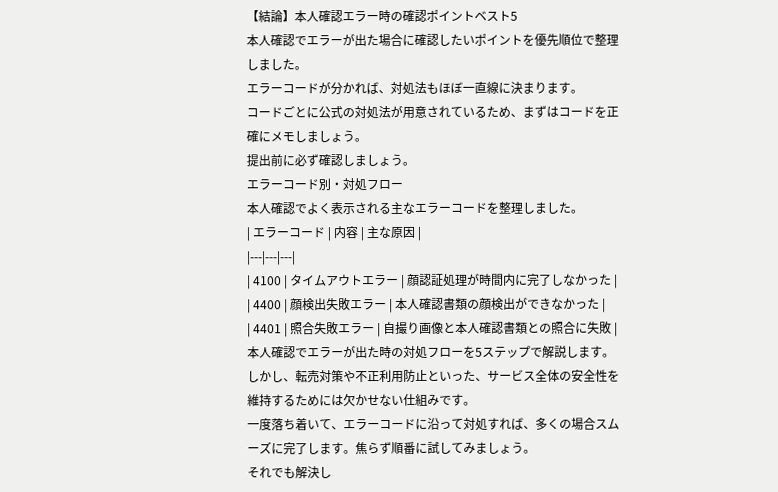【結論】本人確認エラー時の確認ポイントベスト5
本人確認でエラーが出た場合に確認したいポイントを優先順位で整理しました。
エラーコードが分かれば、対処法もほぼ一直線に決まります。
コードごとに公式の対処法が用意されているため、まずはコードを正確にメモしましょう。
提出前に必ず確認しましょう。
エラーコード別・対処フロー
本人確認でよく表示される主なエラーコードを整理しました。
| エラーコード | 内容 | 主な原因 |
|---|---|---|
| 4100 | タイムアウトエラー | 顔認証処理が時間内に完了しなかった |
| 4400 | 顔検出失敗エラー | 本人確認書類の顔検出ができなかった |
| 4401 | 照合失敗エラー | 自撮り画像と本人確認書類との照合に失敗 |
本人確認でエラーが出た時の対処フローを5ステップで解説します。
しかし、転売対策や不正利用防止といった、サービス全体の安全性を維持するためには欠かせない仕組みです。
一度落ち着いて、エラーコードに沿って対処すれば、多くの場合スムーズに完了します。焦らず順番に試してみましょう。
それでも解決し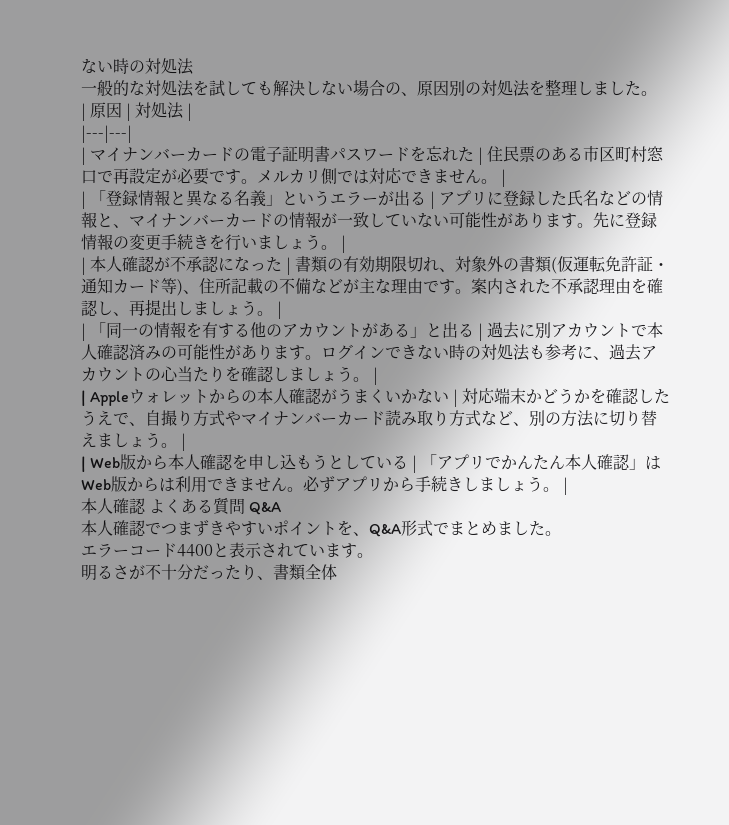ない時の対処法
一般的な対処法を試しても解決しない場合の、原因別の対処法を整理しました。
| 原因 | 対処法 |
|---|---|
| マイナンバーカードの電子証明書パスワードを忘れた | 住民票のある市区町村窓口で再設定が必要です。メルカリ側では対応できません。 |
| 「登録情報と異なる名義」というエラーが出る | アプリに登録した氏名などの情報と、マイナンバーカードの情報が一致していない可能性があります。先に登録情報の変更手続きを行いましょう。 |
| 本人確認が不承認になった | 書類の有効期限切れ、対象外の書類(仮運転免許証・通知カード等)、住所記載の不備などが主な理由です。案内された不承認理由を確認し、再提出しましょう。 |
| 「同一の情報を有する他のアカウントがある」と出る | 過去に別アカウントで本人確認済みの可能性があります。ログインできない時の対処法も参考に、過去アカウントの心当たりを確認しましょう。 |
| Appleウォレットからの本人確認がうまくいかない | 対応端末かどうかを確認したうえで、自撮り方式やマイナンバーカード読み取り方式など、別の方法に切り替えましょう。 |
| Web版から本人確認を申し込もうとしている | 「アプリでかんたん本人確認」はWeb版からは利用できません。必ずアプリから手続きしましょう。 |
本人確認 よくある質問 Q&A
本人確認でつまずきやすいポイントを、Q&A形式でまとめました。
エラーコード4400と表示されています。
明るさが不十分だったり、書類全体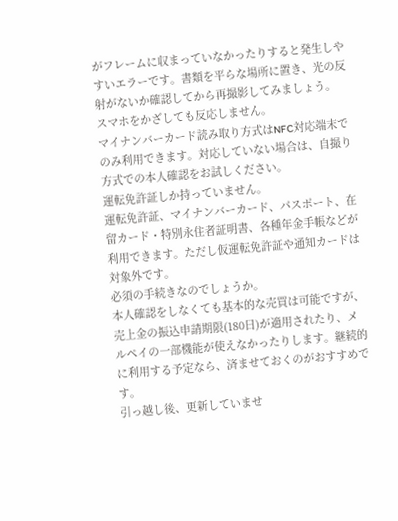がフレームに収まっていなかったりすると発生しやすいエラーです。書類を平らな場所に置き、光の反射がないか確認してから再撮影してみましょう。
スマホをかざしても反応しません。
マイナンバーカード読み取り方式はNFC対応端末でのみ利用できます。対応していない場合は、自撮り方式での本人確認をお試しください。
運転免許証しか持っていません。
運転免許証、マイナンバーカード、パスポート、在留カード・特別永住者証明書、各種年金手帳などが利用できます。ただし仮運転免許証や通知カードは対象外です。
必須の手続きなのでしょうか。
本人確認をしなくても基本的な売買は可能ですが、売上金の振込申請期限(180日)が適用されたり、メルペイの一部機能が使えなかったりします。継続的に利用する予定なら、済ませておくのがおすすめです。
引っ越し後、更新していませ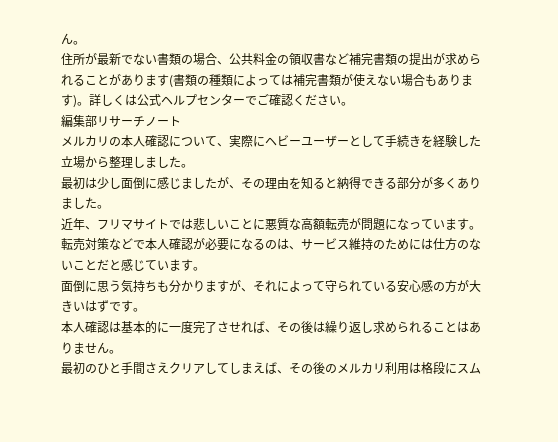ん。
住所が最新でない書類の場合、公共料金の領収書など補完書類の提出が求められることがあります(書類の種類によっては補完書類が使えない場合もあります)。詳しくは公式ヘルプセンターでご確認ください。
編集部リサーチノート
メルカリの本人確認について、実際にヘビーユーザーとして手続きを経験した立場から整理しました。
最初は少し面倒に感じましたが、その理由を知ると納得できる部分が多くありました。
近年、フリマサイトでは悲しいことに悪質な高額転売が問題になっています。
転売対策などで本人確認が必要になるのは、サービス維持のためには仕方のないことだと感じています。
面倒に思う気持ちも分かりますが、それによって守られている安心感の方が大きいはずです。
本人確認は基本的に一度完了させれば、その後は繰り返し求められることはありません。
最初のひと手間さえクリアしてしまえば、その後のメルカリ利用は格段にスム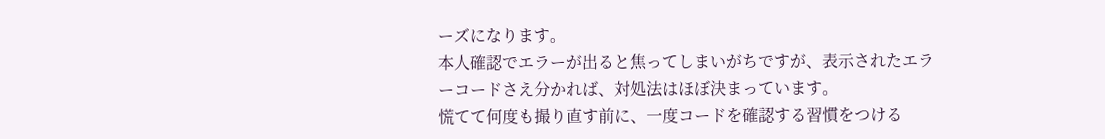ーズになります。
本人確認でエラーが出ると焦ってしまいがちですが、表示されたエラーコードさえ分かれば、対処法はほぼ決まっています。
慌てて何度も撮り直す前に、一度コードを確認する習慣をつける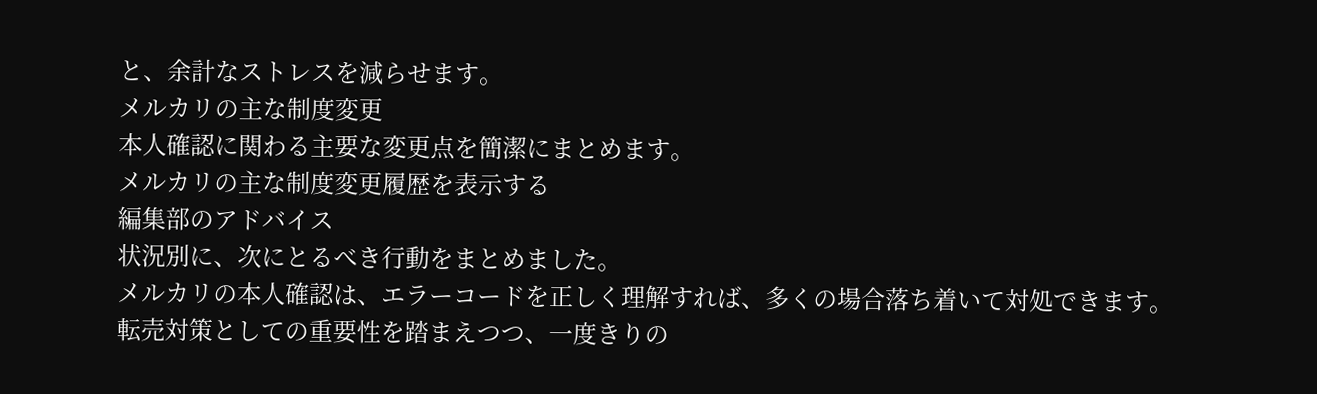と、余計なストレスを減らせます。
メルカリの主な制度変更
本人確認に関わる主要な変更点を簡潔にまとめます。
メルカリの主な制度変更履歴を表示する
編集部のアドバイス
状況別に、次にとるべき行動をまとめました。
メルカリの本人確認は、エラーコードを正しく理解すれば、多くの場合落ち着いて対処できます。
転売対策としての重要性を踏まえつつ、一度きりの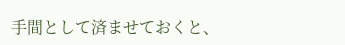手間として済ませておくと、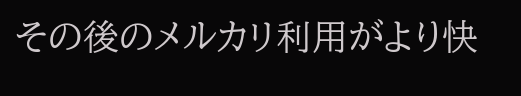その後のメルカリ利用がより快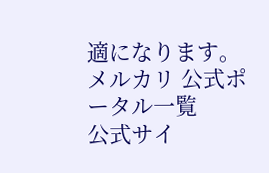適になります。
メルカリ 公式ポータル一覧
公式サイ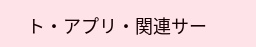ト・アプリ・関連サー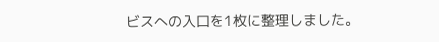ビスへの入口を1枚に整理しました。